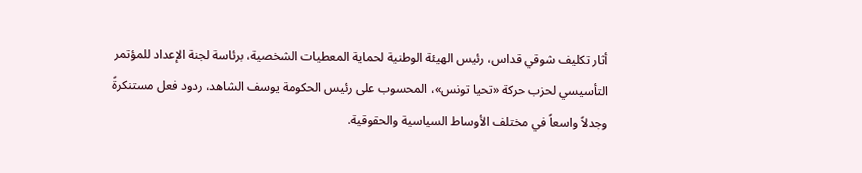أثار تكليف شوقي قداس، رئيس الهيئة الوطنية لحماية المعطيات الشخصية، برئاسة لجنة الإعداد للمؤتمر التأسيسي لحزب حركة «تحيا تونس»، المحسوب على رئيس الحكومة يوسف الشاهد، ردود فعل مستنكرةً وجدلاً واسعاً في مختلف الأوساط السياسية والحقوقية.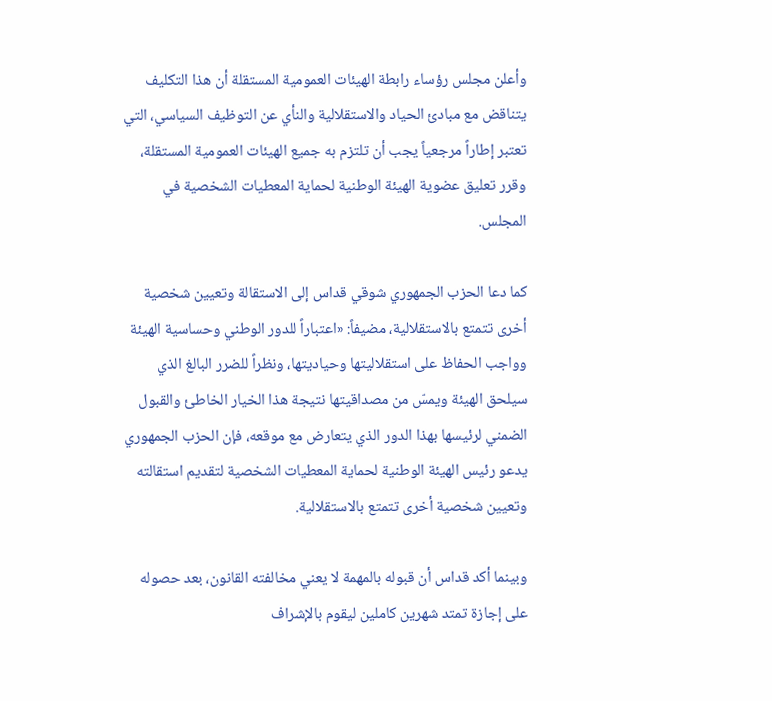وأعلن مجلس رؤساء رابطة الهيئات العمومية المستقلة أن هذا التكليف يتناقض مع مبادئ الحياد والاستقلالية والنأي عن التوظيف السياسي، التي تعتبر إطاراً مرجعياً يجب أن تلتزم به جميع الهيئات العمومية المستقلة، وقرر تعليق عضوية الهيئة الوطنية لحماية المعطيات الشخصية في المجلس.

كما دعا الحزب الجمهوري شوقي قداس إلى الاستقالة وتعيين شخصية أخرى تتمتع بالاستقلالية، مضيفاً: «اعتباراً للدور الوطني وحساسية الهيئة وواجب الحفاظ على استقلاليتها وحياديتها، ونظراً للضرر البالغ الذي سيلحق الهيئة ويمسّ من مصداقيتها نتيجة هذا الخيار الخاطئ والقبول الضمني لرئيسها بهذا الدور الذي يتعارض مع موقعه، فإن الحزب الجمهوري يدعو رئيس الهيئة الوطنية لحماية المعطيات الشخصية لتقديم استقالته وتعيين شخصية أخرى تتمتع بالاستقلالية.

وبينما أكد قداس أن قبوله بالمهمة لا يعني مخالفته القانون، بعد حصوله على إجازة تمتد شهرين كاملين ليقوم بالإشراف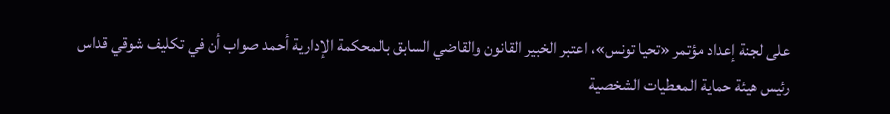على لجنة إعداد مؤتمر «تحيا تونس»، اعتبر الخبير القانون والقاضي السابق بالمحكمة الإدارية أحمد صواب أن في تكليف شوقي قداس رئيس هيئة حماية المعطيات الشخصية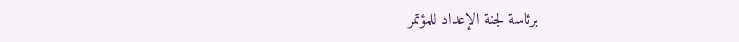برئاسة لجنة الإعداد للمؤتمر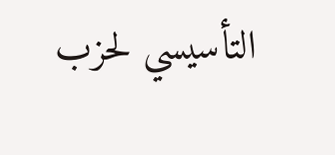التأسيسي لحزب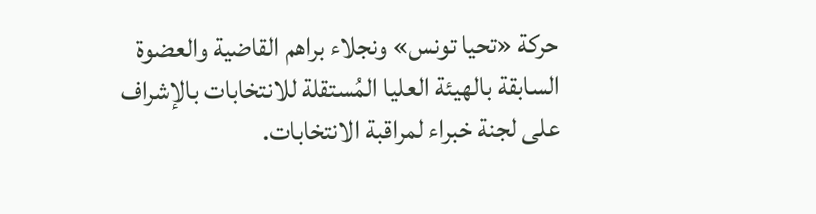حركة «تحيا تونس» ونجلاء براهم القاضية والعضوة السابقة بالهيئة العليا المُستقلة للانتخابات بالإشراف على لجنة خبراء لمراقبة الانتخابات.